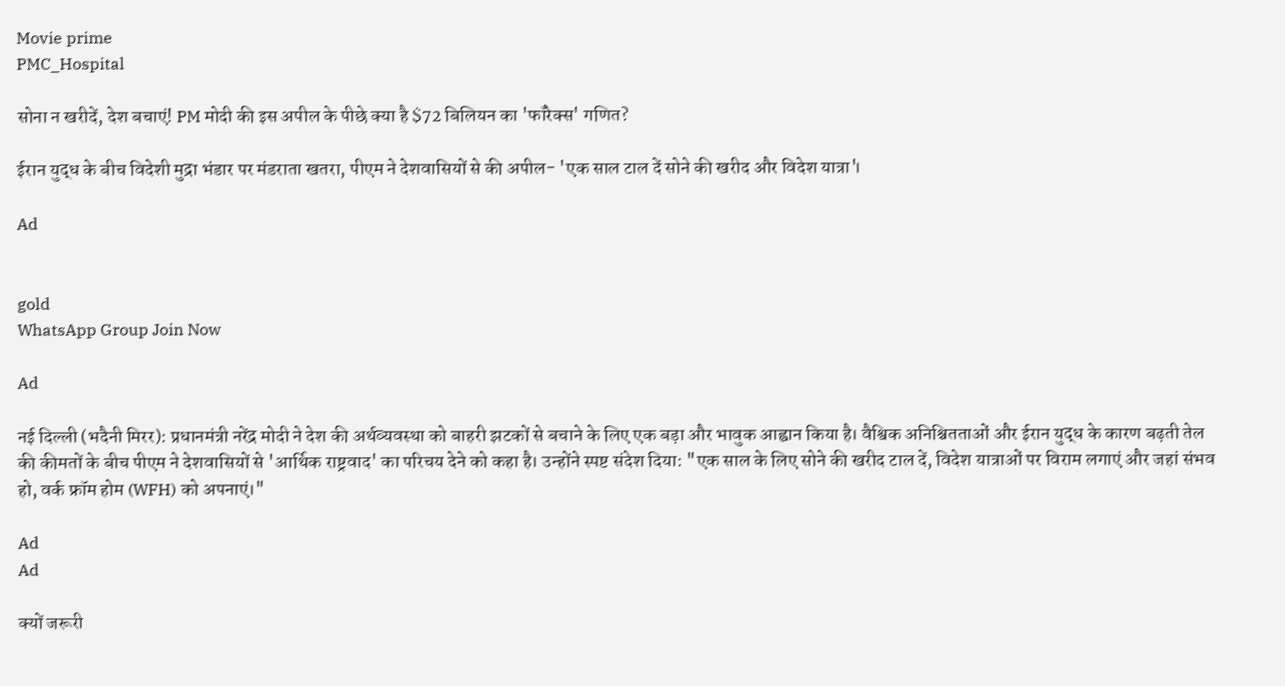Movie prime
PMC_Hospital

सोना न खरीदें, देश बचाएं! PM मोदी की इस अपील के पीछे क्या है $72 बिलियन का 'फॉरेक्स' गणित?

ईरान युद्ध के बीच विदेशी मुद्रा भंडार पर मंडराता खतरा, पीएम ने देशवासियों से की अपील- 'एक साल टाल दें सोने की खरीद और विदेश यात्रा'।

Ad


gold
WhatsApp Group Join Now

Ad

नई दिल्ली (भदैनी मिरर): प्रधानमंत्री नरेंद्र मोदी ने देश की अर्थव्यवस्था को बाहरी झटकों से बचाने के लिए एक बड़ा और भावुक आह्वान किया है। वैश्विक अनिश्चितताओं और ईरान युद्ध के कारण बढ़ती तेल की कीमतों के बीच पीएम ने देशवासियों से 'आर्थिक राष्ट्रवाद' का परिचय देने को कहा है। उन्होंने स्पष्ट संदेश दिया: "एक साल के लिए सोने की खरीद टाल दें, विदेश यात्राओं पर विराम लगाएं और जहां संभव हो, वर्क फ्रॉम होम (WFH) को अपनाएं।"

Ad
Ad

क्यों जरूरी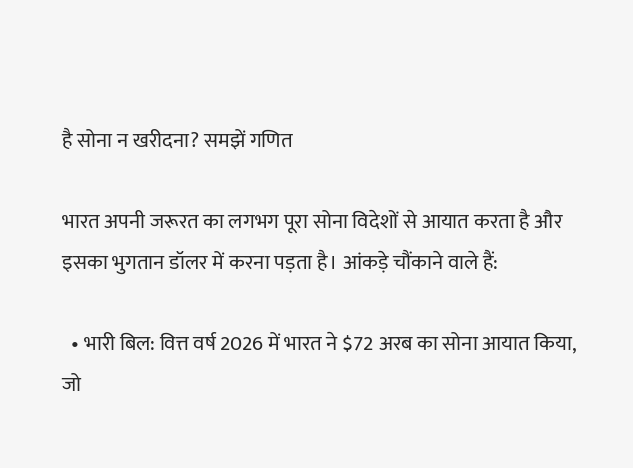है सोना न खरीदना? समझें गणित

भारत अपनी जरूरत का लगभग पूरा सोना विदेशों से आयात करता है और इसका भुगतान डॉलर में करना पड़ता है। आंकड़े चौंकाने वाले हैं:

  • भारी बिल: वित्त वर्ष 2026 में भारत ने $72 अरब का सोना आयात किया, जो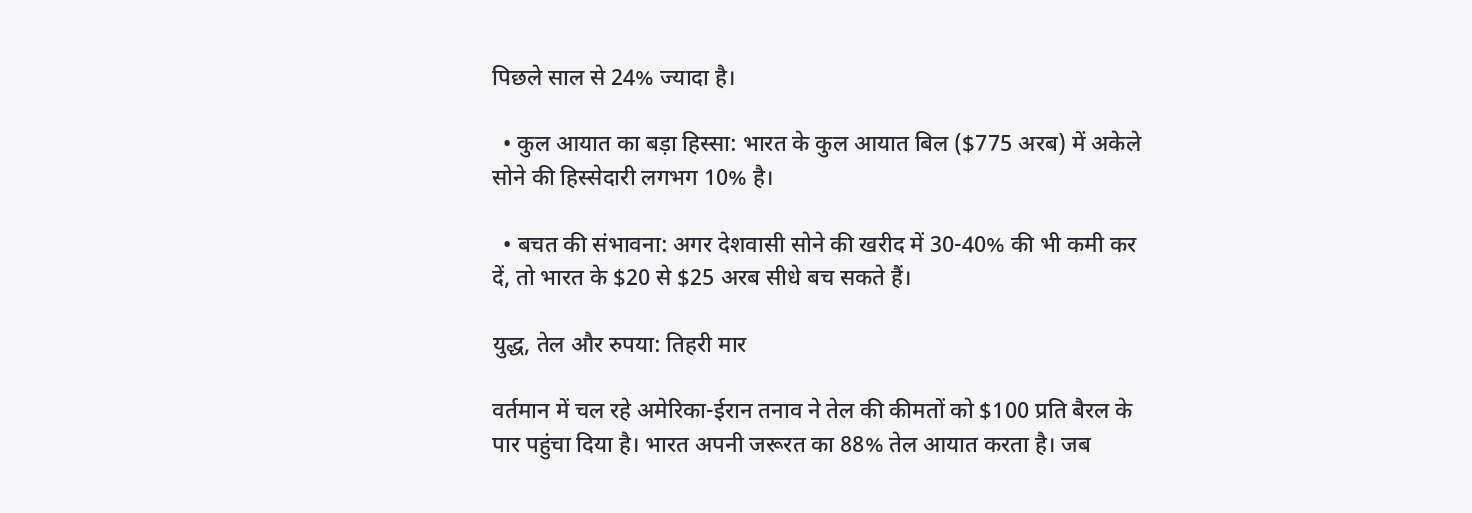पिछले साल से 24% ज्यादा है।

  • कुल आयात का बड़ा हिस्सा: भारत के कुल आयात बिल ($775 अरब) में अकेले सोने की हिस्सेदारी लगभग 10% है।

  • बचत की संभावना: अगर देशवासी सोने की खरीद में 30-40% की भी कमी कर दें, तो भारत के $20 से $25 अरब सीधे बच सकते हैं।

युद्ध, तेल और रुपया: तिहरी मार

वर्तमान में चल रहे अमेरिका-ईरान तनाव ने तेल की कीमतों को $100 प्रति बैरल के पार पहुंचा दिया है। भारत अपनी जरूरत का 88% तेल आयात करता है। जब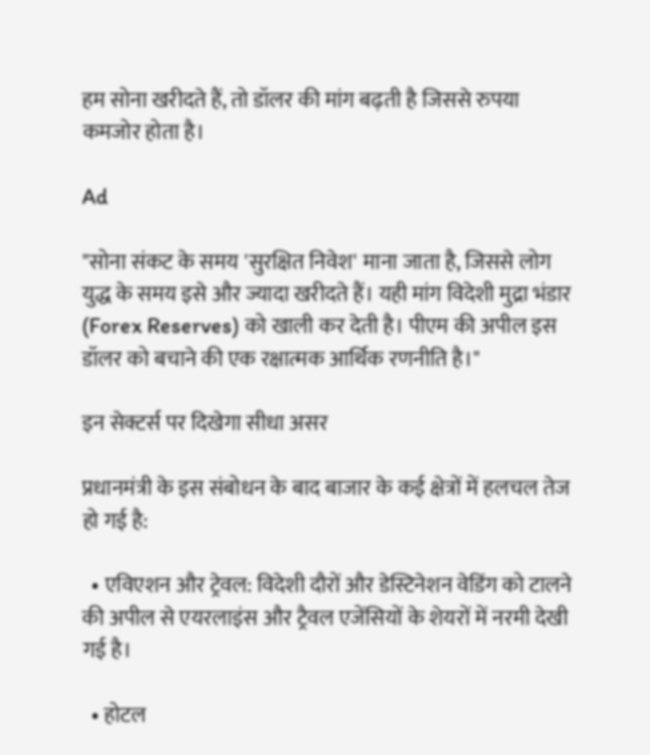हम सोना खरीदते हैं, तो डॉलर की मांग बढ़ती है जिससे रुपया कमजोर होता है।

Ad

"सोना संकट के समय 'सुरक्षित निवेश' माना जाता है, जिससे लोग युद्ध के समय इसे और ज्यादा खरीदते हैं। यही मांग विदेशी मुद्रा भंडार (Forex Reserves) को खाली कर देती है। पीएम की अपील इस डॉलर को बचाने की एक रक्षात्मक आर्थिक रणनीति है।"

इन सेक्टर्स पर दिखेगा सीधा असर

प्रधानमंत्री के इस संबोधन के बाद बाजार के कई क्षेत्रों में हलचल तेज हो गई है:

  • एविएशन और ट्रेवल: विदेशी दौरों और डेस्टिनेशन वेडिंग को टालने की अपील से एयरलाइंस और ट्रैवल एजेंसियों के शेयरों में नरमी देखी गई है।

  • होटल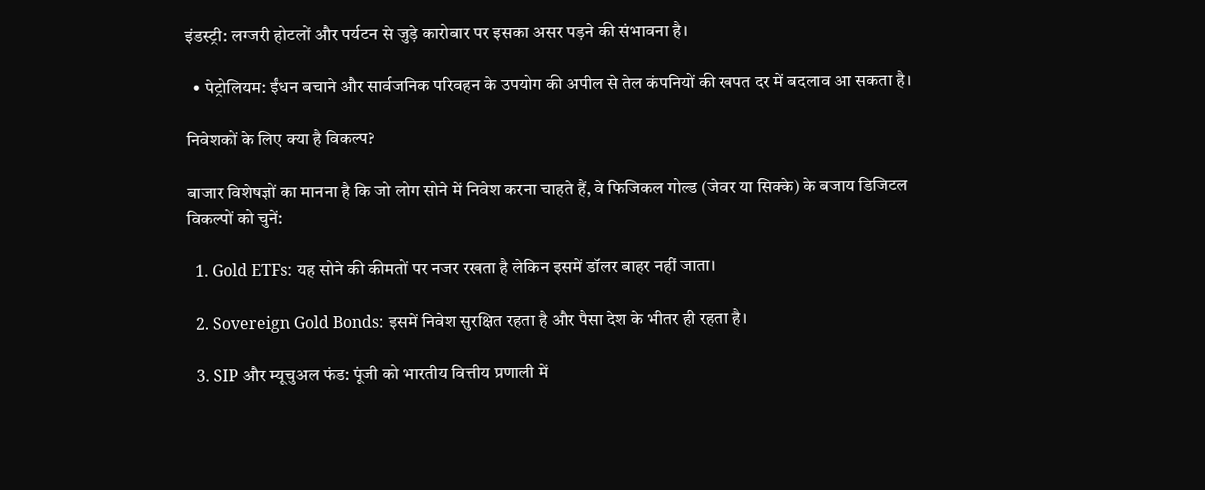इंडस्ट्री: लग्जरी होटलों और पर्यटन से जुड़े कारोबार पर इसका असर पड़ने की संभावना है।

  • पेट्रोलियम: ईंधन बचाने और सार्वजनिक परिवहन के उपयोग की अपील से तेल कंपनियों की खपत दर में बदलाव आ सकता है।

निवेशकों के लिए क्या है विकल्प?

बाजार विशेषज्ञों का मानना है कि जो लोग सोने में निवेश करना चाहते हैं, वे फिजिकल गोल्ड (जेवर या सिक्के) के बजाय डिजिटल विकल्पों को चुनें:

  1. Gold ETFs: यह सोने की कीमतों पर नजर रखता है लेकिन इसमें डॉलर बाहर नहीं जाता।

  2. Sovereign Gold Bonds: इसमें निवेश सुरक्षित रहता है और पैसा देश के भीतर ही रहता है।

  3. SIP और म्यूचुअल फंड: पूंजी को भारतीय वित्तीय प्रणाली में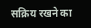सक्रिय रखने का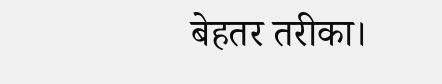बेहतर तरीका।